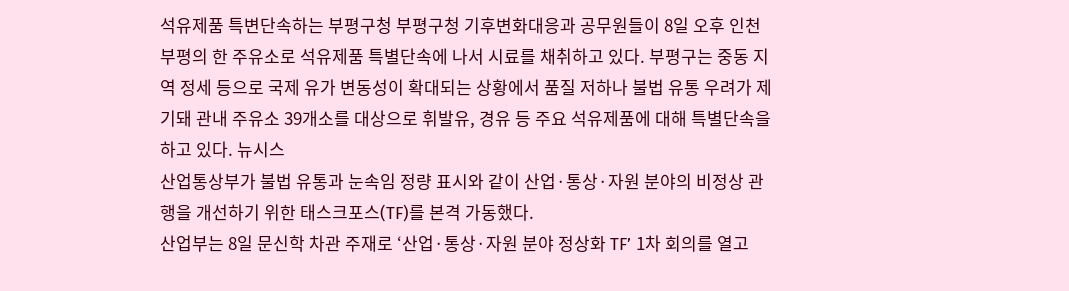석유제품 특변단속하는 부평구청 부평구청 기후변화대응과 공무원들이 8일 오후 인천 부평의 한 주유소로 석유제품 특별단속에 나서 시료를 채취하고 있다. 부평구는 중동 지역 정세 등으로 국제 유가 변동성이 확대되는 상황에서 품질 저하나 불법 유통 우려가 제기돼 관내 주유소 39개소를 대상으로 휘발유, 경유 등 주요 석유제품에 대해 특별단속을 하고 있다. 뉴시스
산업통상부가 불법 유통과 눈속임 정량 표시와 같이 산업·통상·자원 분야의 비정상 관행을 개선하기 위한 태스크포스(TF)를 본격 가동했다.
산업부는 8일 문신학 차관 주재로 ‘산업·통상·자원 분야 정상화 TF’ 1차 회의를 열고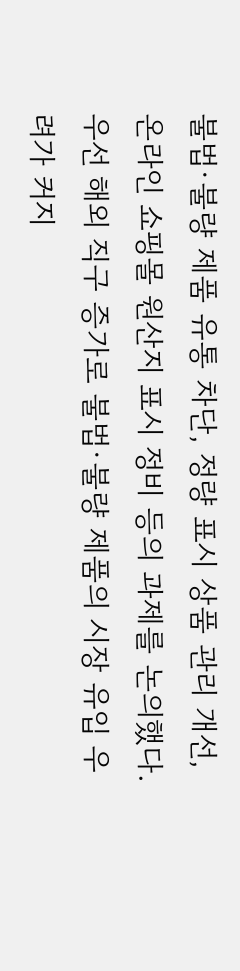불법·불량 제품 유통 차단, 정량 표시 상품 관리 개선, 온라인 쇼핑몰 원산지 표시 정비 등의 과제를 논의했다.
우선 해외 직구 증가로 불법·불량 제품의 시장 유입 우려가 커지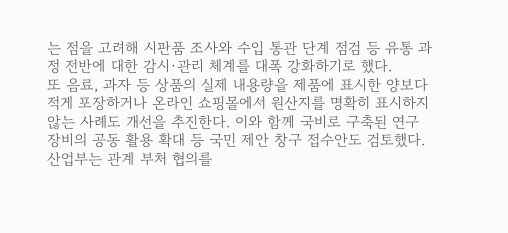는 점을 고려해 시판품 조사와 수입 통관 단계 점검 등 유통 과정 전반에 대한 감시·관리 체계를 대폭 강화하기로 했다.
또 음료, 과자 등 상품의 실제 내용량을 제품에 표시한 양보다 적게 포장하거나 온라인 쇼핑몰에서 원산지를 명확히 표시하지 않는 사례도 개선을 추진한다. 이와 함께 국비로 구축된 연구 장비의 공동 활용 확대 등 국민 제안 창구 접수안도 검토했다.
산업부는 관계 부처 협의를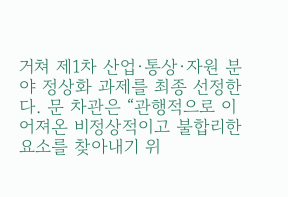거쳐 제1차 산업·통상·자원 분야 정상화 과제를 최종 선정한다. 문 차관은 “관행적으로 이어져온 비정상적이고 불합리한 요소를 찾아내기 위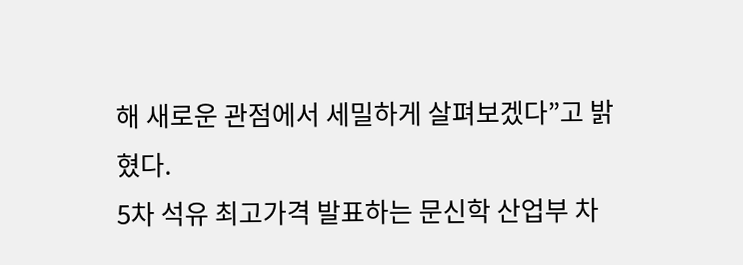해 새로운 관점에서 세밀하게 살펴보겠다”고 밝혔다.
5차 석유 최고가격 발표하는 문신학 산업부 차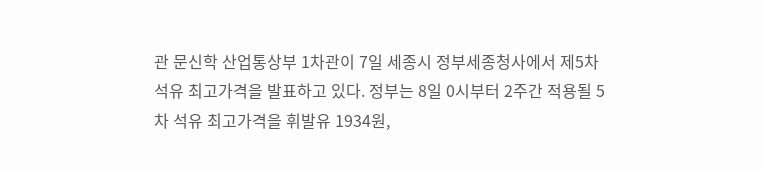관 문신학 산업통상부 1차관이 7일 세종시 정부세종청사에서 제5차 석유 최고가격을 발표하고 있다. 정부는 8일 0시부터 2주간 적용될 5차 석유 최고가격을 휘발유 1934원,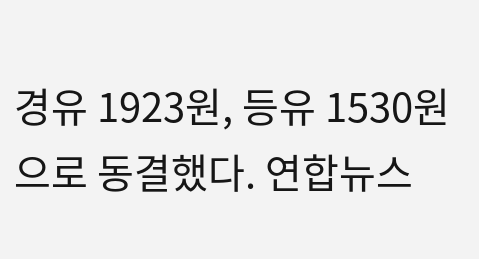경유 1923원, 등유 1530원으로 동결했다. 연합뉴스